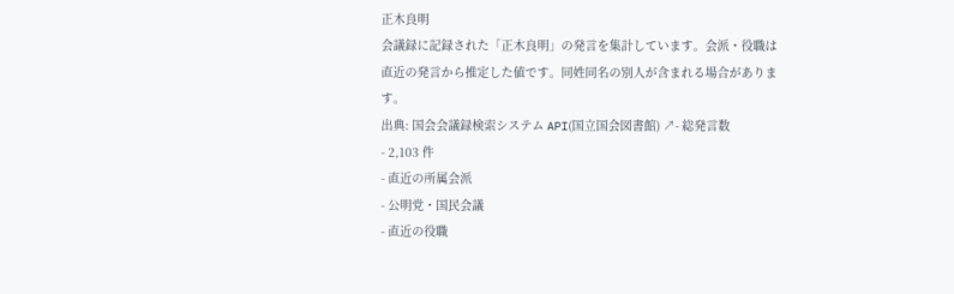正木良明
会議録に記録された「正木良明」の発言を集計しています。会派・役職は直近の発言から推定した値です。同姓同名の別人が含まれる場合があります。
出典: 国会会議録検索システム API(国立国会図書館) ↗- 総発言数
- 2,103 件
- 直近の所属会派
- 公明党・国民会議
- 直近の役職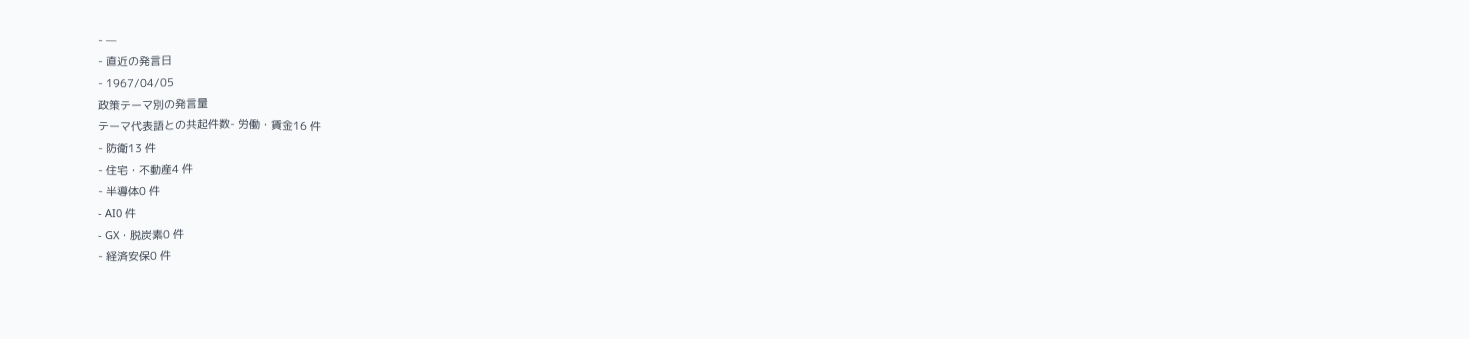- —
- 直近の発言日
- 1967/04/05
政策テーマ別の発言量
テーマ代表語との共起件数- 労働・賃金16 件
- 防衛13 件
- 住宅・不動産4 件
- 半導体0 件
- AI0 件
- GX・脱炭素0 件
- 経済安保0 件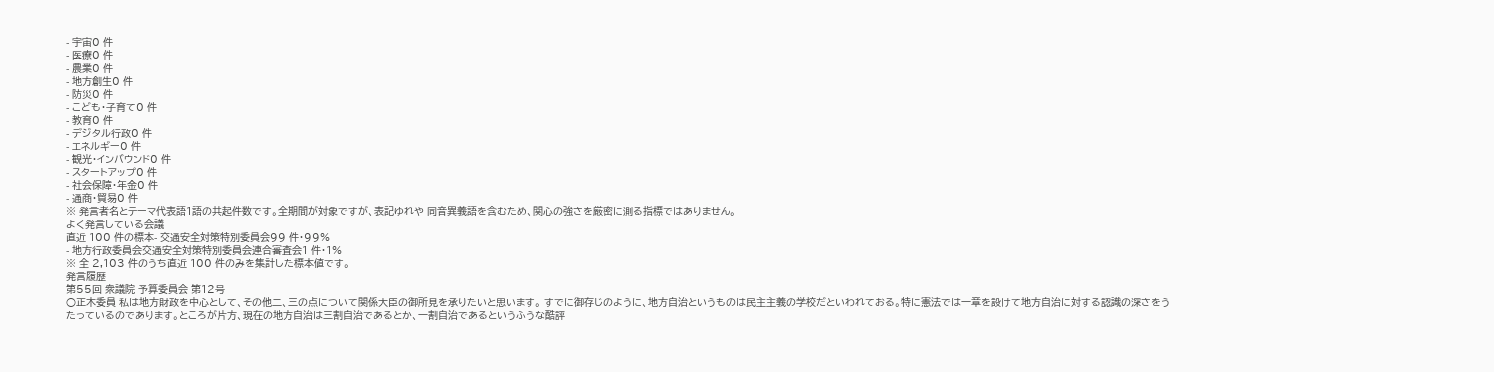- 宇宙0 件
- 医療0 件
- 農業0 件
- 地方創生0 件
- 防災0 件
- こども・子育て0 件
- 教育0 件
- デジタル行政0 件
- エネルギー0 件
- 観光・インバウンド0 件
- スタートアップ0 件
- 社会保障・年金0 件
- 通商・貿易0 件
※ 発言者名とテーマ代表語1語の共起件数です。全期間が対象ですが、表記ゆれや 同音異義語を含むため、関心の強さを厳密に測る指標ではありません。
よく発言している会議
直近 100 件の標本- 交通安全対策特別委員会99 件・99%
- 地方行政委員会交通安全対策特別委員会連合審査会1 件・1%
※ 全 2,103 件のうち直近 100 件のみを集計した標本値です。
発言履歴
第55回 衆議院 予算委員会 第12号
○正木委員 私は地方財政を中心として、その他二、三の点について関係大臣の御所見を承りたいと思います。 すでに御存じのように、地方自治というものは民主主義の学校だといわれておる。特に憲法では一章を設けて地方自治に対する認識の深さをうたっているのであります。ところが片方、現在の地方自治は三割自治であるとか、一割自治であるというふうな酷評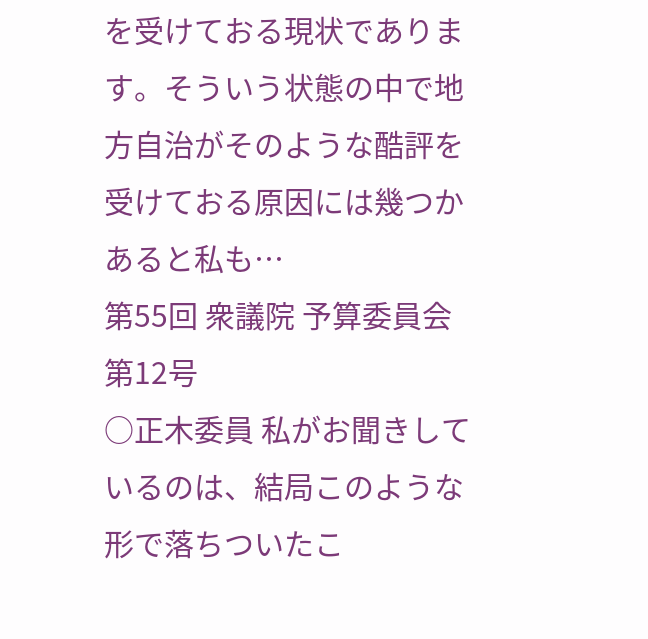を受けておる現状であります。そういう状態の中で地方自治がそのような酷評を受けておる原因には幾つかあると私も…
第55回 衆議院 予算委員会 第12号
○正木委員 私がお聞きしているのは、結局このような形で落ちついたこ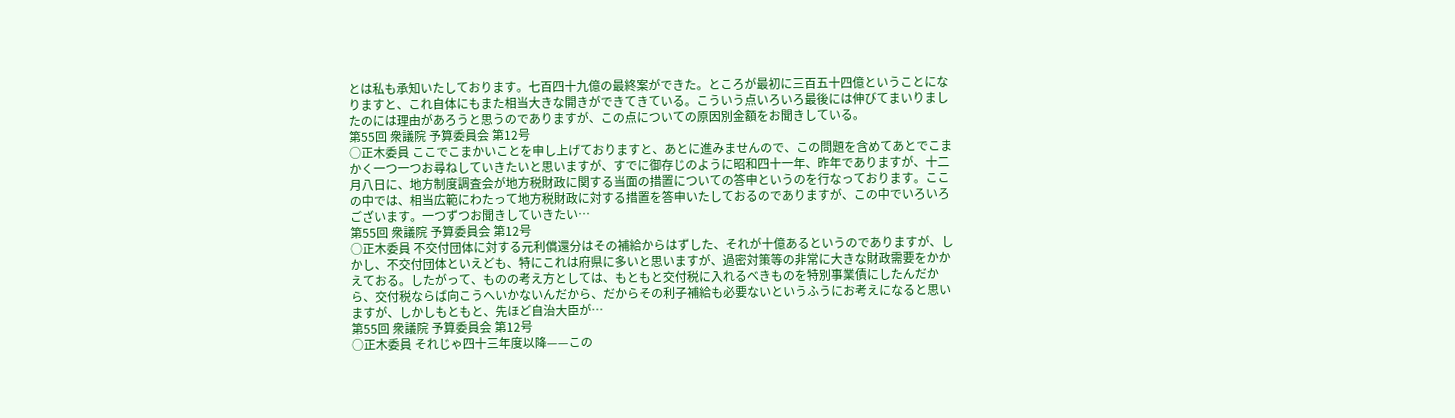とは私も承知いたしております。七百四十九億の最終案ができた。ところが最初に三百五十四億ということになりますと、これ自体にもまた相当大きな開きができてきている。こういう点いろいろ最後には伸びてまいりましたのには理由があろうと思うのでありますが、この点についての原因別金額をお聞きしている。
第55回 衆議院 予算委員会 第12号
○正木委員 ここでこまかいことを申し上げておりますと、あとに進みませんので、この問題を含めてあとでこまかく一つ一つお尋ねしていきたいと思いますが、すでに御存じのように昭和四十一年、昨年でありますが、十二月八日に、地方制度調査会が地方税財政に関する当面の措置についての答申というのを行なっております。ここの中では、相当広範にわたって地方税財政に対する措置を答申いたしておるのでありますが、この中でいろいろございます。一つずつお聞きしていきたい…
第55回 衆議院 予算委員会 第12号
○正木委員 不交付団体に対する元利償還分はその補給からはずした、それが十億あるというのでありますが、しかし、不交付団体といえども、特にこれは府県に多いと思いますが、過密対策等の非常に大きな財政需要をかかえておる。したがって、ものの考え方としては、もともと交付税に入れるべきものを特別事業債にしたんだから、交付税ならば向こうへいかないんだから、だからその利子補給も必要ないというふうにお考えになると思いますが、しかしもともと、先ほど自治大臣が…
第55回 衆議院 予算委員会 第12号
○正木委員 それじゃ四十三年度以降——この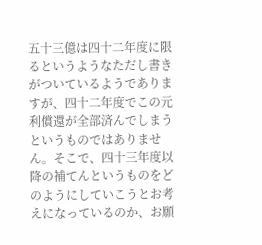五十三億は四十二年度に限るというようなただし書きがついているようでありますが、四十二年度でこの元利償還が全部済んでしまうというものではありません。そこで、四十三年度以降の補てんというものをどのようにしていこうとお考えになっているのか、お願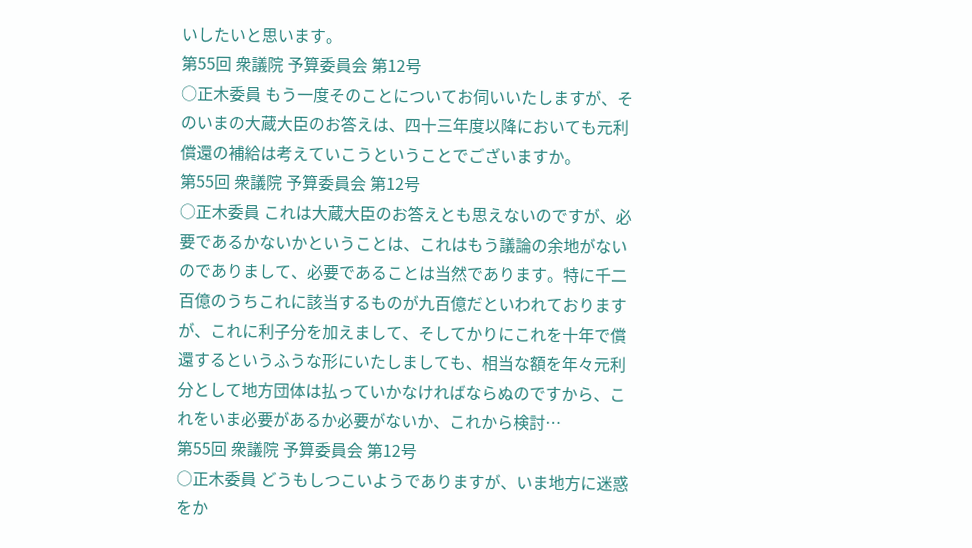いしたいと思います。
第55回 衆議院 予算委員会 第12号
○正木委員 もう一度そのことについてお伺いいたしますが、そのいまの大蔵大臣のお答えは、四十三年度以降においても元利償還の補給は考えていこうということでございますか。
第55回 衆議院 予算委員会 第12号
○正木委員 これは大蔵大臣のお答えとも思えないのですが、必要であるかないかということは、これはもう議論の余地がないのでありまして、必要であることは当然であります。特に千二百億のうちこれに該当するものが九百億だといわれておりますが、これに利子分を加えまして、そしてかりにこれを十年で償還するというふうな形にいたしましても、相当な額を年々元利分として地方団体は払っていかなければならぬのですから、これをいま必要があるか必要がないか、これから検討…
第55回 衆議院 予算委員会 第12号
○正木委員 どうもしつこいようでありますが、いま地方に迷惑をか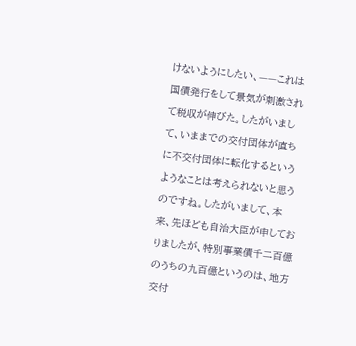けないようにしたい、——これは国債発行をして景気が刺激されて税収が伸びた。したがいまして、いままでの交付団体が直ちに不交付団体に転化するというようなことは考えられないと思うのですね。したがいまして、本来、先ほども自治大臣が申しておりましたが、特別事業債千二百億のうちの九百億というのは、地方交付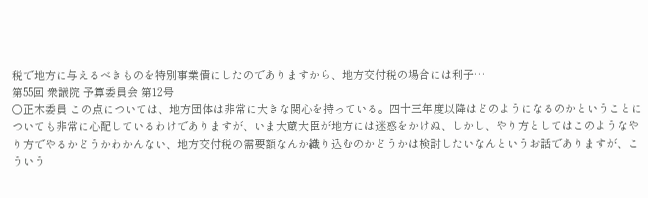税で地方に与えるべきものを特別事業債にしたのでありますから、地方交付税の場合には利子…
第55回 衆議院 予算委員会 第12号
○正木委員 この点については、地方団体は非常に大きな関心を持っている。四十三年度以降はどのようになるのかということについても非常に心配しているわけでありますが、いま大蔵大臣が地方には迷惑をかけぬ、しかし、やり方としてはこのようなやり方でやるかどうかわかんない、地方交付税の需要額なんか織り込むのかどうかは検討したいなんというお話でありますが、こういう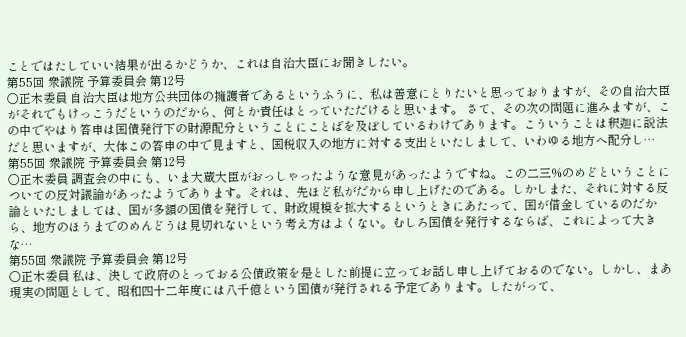ことではたしていい結果が出るかどうか、これは自治大臣にお聞きしたい。
第55回 衆議院 予算委員会 第12号
○正木委員 自治大臣は地方公共団体の擁護者であるというふうに、私は善意にとりたいと思っておりますが、その自治大臣がそれでもけっこうだというのだから、何とか責任はとっていただけると思います。 さて、その次の問題に進みますが、この中でやはり答申は国債発行下の財源配分ということにことばを及ぼしているわけであります。こういうことは釈迦に説法だと思いますが、大体この答申の中で見ますと、国税収入の地方に対する支出といたしまして、いわゆる地方へ配分し…
第55回 衆議院 予算委員会 第12号
○正木委員 調査会の中にも、いま大蔵大臣がおっしゃったような意見があったようですね。この二三%のめどということについての反対議論があったようであります。それは、先ほど私がだから申し上げたのである。しかしまた、それに対する反論といたしましては、国が多額の国債を発行して、財政規模を拡大するというときにあたって、国が借金しているのだから、地方のほうまでのめんどうは見切れないという考え方はよくない。むしろ国債を発行するならば、これによって大きな…
第55回 衆議院 予算委員会 第12号
○正木委員 私は、決して政府のとっておる公債政策を是とした前提に立ってお話し申し上げておるのでない。しかし、まあ現実の問題として、昭和四十二年度には八千億という国債が発行される予定であります。したがって、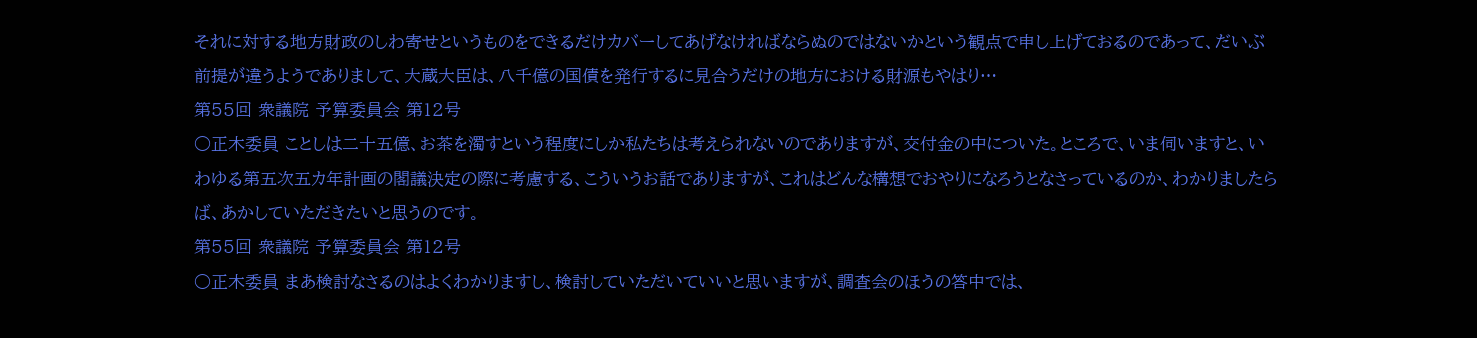それに対する地方財政のしわ寄せというものをできるだけカバーしてあげなければならぬのではないかという観点で申し上げておるのであって、だいぶ前提が違うようでありまして、大蔵大臣は、八千億の国債を発行するに見合うだけの地方における財源もやはり…
第55回 衆議院 予算委員会 第12号
○正木委員 ことしは二十五億、お茶を濁すという程度にしか私たちは考えられないのでありますが、交付金の中についた。ところで、いま伺いますと、いわゆる第五次五カ年計画の閣議決定の際に考慮する、こういうお話でありますが、これはどんな構想でおやりになろうとなさっているのか、わかりましたらば、あかしていただきたいと思うのです。
第55回 衆議院 予算委員会 第12号
○正木委員 まあ検討なさるのはよくわかりますし、検討していただいていいと思いますが、調査会のほうの答中では、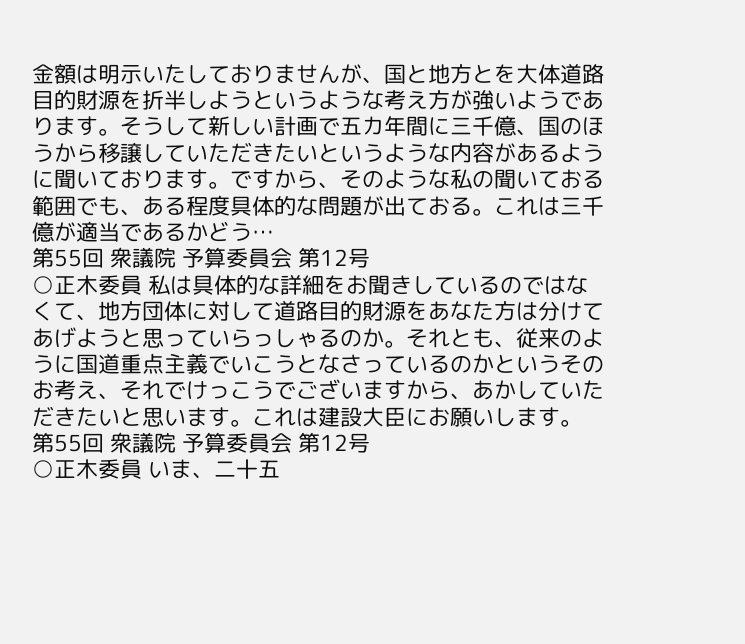金額は明示いたしておりませんが、国と地方とを大体道路目的財源を折半しようというような考え方が強いようであります。そうして新しい計画で五カ年間に三千億、国のほうから移譲していただきたいというような内容があるように聞いております。ですから、そのような私の聞いておる範囲でも、ある程度具体的な問題が出ておる。これは三千億が適当であるかどう…
第55回 衆議院 予算委員会 第12号
○正木委員 私は具体的な詳細をお聞きしているのではなくて、地方団体に対して道路目的財源をあなた方は分けてあげようと思っていらっしゃるのか。それとも、従来のように国道重点主義でいこうとなさっているのかというそのお考え、それでけっこうでございますから、あかしていただきたいと思います。これは建設大臣にお願いします。
第55回 衆議院 予算委員会 第12号
○正木委員 いま、二十五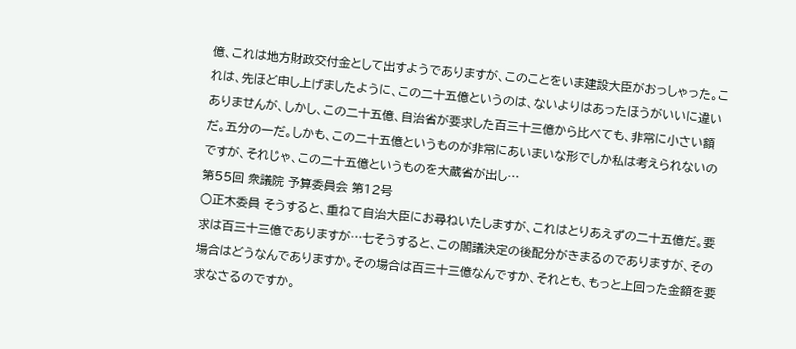億、これは地方財政交付金として出すようでありますが、このことをいま建設大臣がおっしゃった。これは、先ほど申し上げましたように、この二十五億というのは、ないよりはあったほうがいいに違いありませんが、しかし、この二十五億、自治省が要求した百三十三億から比べても、非常に小さい額だ。五分の一だ。しかも、この二十五億というものが非常にあいまいな形でしか私は考えられないのですが、それじゃ、この二十五億というものを大蔵省が出し…
第55回 衆議院 予算委員会 第12号
○正木委員 そうすると、重ねて自治大臣にお尋ねいたしますが、これはとりあえずの二十五億だ。要求は百三十三億でありますが…七そうすると、この閣議決定の後配分がきまるのでありますが、その場合はどうなんでありますか。その場合は百三十三億なんですか、それとも、もっと上回った金額を要求なさるのですか。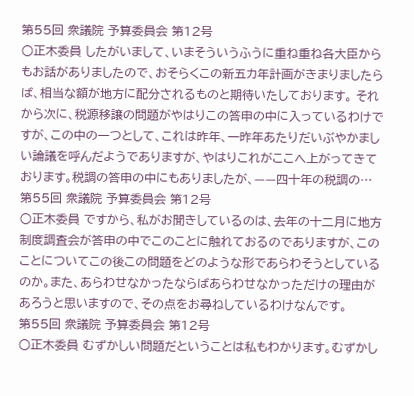第55回 衆議院 予算委員会 第12号
○正木委員 したがいまして、いまそういうふうに重ね重ね各大臣からもお話がありましたので、おそらくこの新五カ年計画がきまりましたらば、相当な額が地方に配分されるものと期待いたしております。 それから次に、税源移譲の問題がやはりこの答申の中に入っているわけですが、この中の一つとして、これは昨年、一昨年あたりだいぶやかましい論議を呼んだようでありますが、やはりこれがここへ上がってきております。税調の答申の中にもありましたが、——四十年の税調の…
第55回 衆議院 予算委員会 第12号
○正木委員 ですから、私がお聞きしているのは、去年の十二月に地方制度調査会が答申の中でこのことに触れておるのでありますが、このことについてこの後この問題をどのような形であらわそうとしているのか。また、あらわせなかったならばあらわせなかっただけの理由があろうと思いますので、その点をお尋ねしているわけなんです。
第55回 衆議院 予算委員会 第12号
○正木委員 むずかしい問題だということは私もわかります。むずかし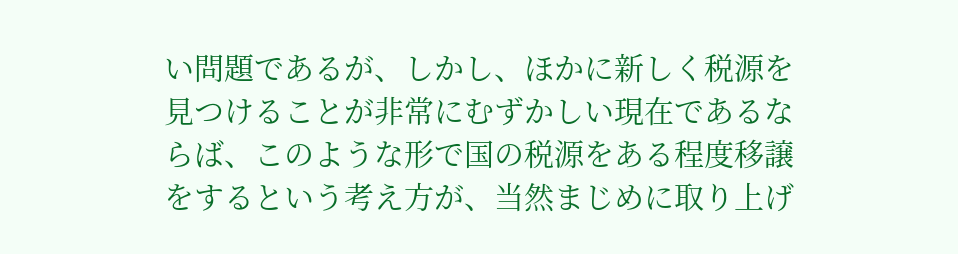い問題であるが、しかし、ほかに新しく税源を見つけることが非常にむずかしい現在であるならば、このような形で国の税源をある程度移譲をするという考え方が、当然まじめに取り上げ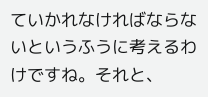ていかれなければならないというふうに考えるわけですね。それと、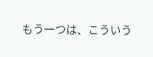もう一つは、こういう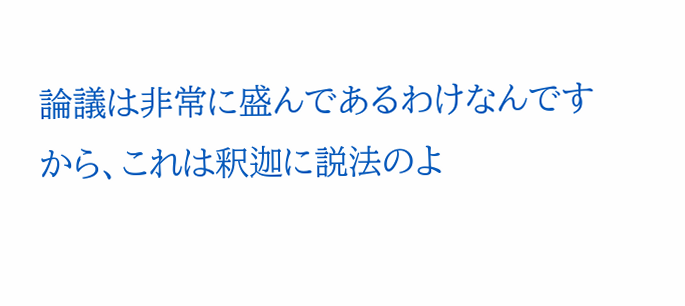論議は非常に盛んであるわけなんですから、これは釈迦に説法のよ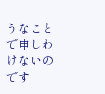うなことで申しわけないのです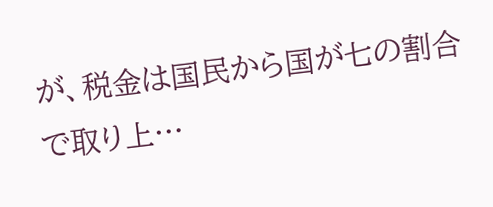が、税金は国民から国が七の割合で取り上…